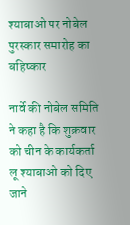श्याबाओ पर नोबेल पुरस्कार समारोह का बहिष्कार

नार्वे की नोबेल समिति ने कहा है कि शुक्रवार को चीन के कार्यकर्ता लू श्याबाओ को दिए जाने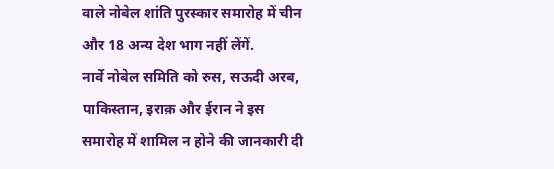वाले नोबेल शांति पुरस्कार समारोह में चीन और 18 अन्य देश भाग नहीं लेंगें.
नार्वे नोबेल समिति को रुस, सऊदी अरब, पाकिस्तान, इराक़ और ईरान ने इस समारोह में शामिल न होने की जानकारी दी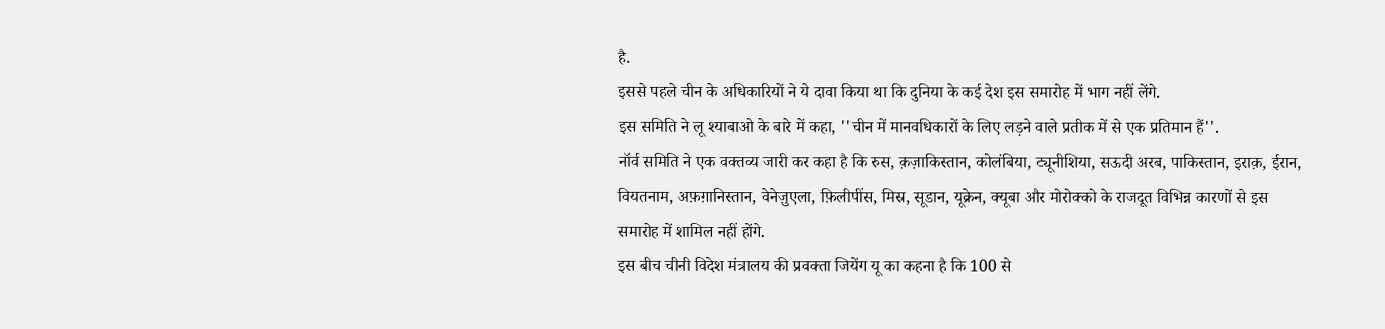है.
इससे पहले चीन के अधिकारियों ने ये दावा किया था कि दुनिया के कई देश इस समारोह में भाग नहीं लेंगे.
इस समिति ने लू श्याबाओ के बारे में कहा, ''चीन में मानवधिकारों के लिए लड़ने वाले प्रतीक में से एक प्रतिमान हैं''.
नॉर्व समिति ने एक वक्तव्य जारी कर कहा है कि रुस, क़ज़ाकिस्तान, कोलंबिया, ट्यूनीशिया, सऊदी अरब, पाकिस्तान, इराक़, ईरान, वियतनाम, अफ़ग़ानिस्तान, वेनेज़ुएला, फ़िलीपींस, मिस्र, सूडान, यूक्रेन, क्यूबा और मोरोक्को के राजदूत विभिन्न कारणों से इस समारोह में शामिल नहीं होंगे.
इस बीच चीनी विदेश मंत्रालय की प्रवक्ता जियेंग यू का कहना है कि 100 से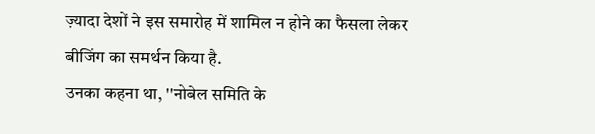ज़्यादा देशों ने इस समारोह में शामिल न होने का फैसला लेकर बीजिंग का समर्थन किया है.
उनका कहना था, ''नोबेल समिति के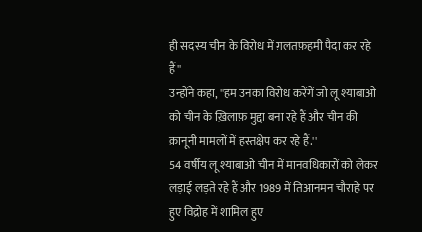ही सदस्य चीन के विरोध में ग़लतफ़हमी पैदा कर रहे हैं''
उन्होंने कहा, ''हम उनका विरोध करेंगें जो लू श्याबाओ को चीन के ख़िलाफ़ मुद्दा बना रहे हैं और चीन की क़ानूनी मामलों में हस्तक्षेप कर रहे हैं.''
54 वर्षीय लू श्याबाओ चीन में मानवधिकारों को लेकर लड़ाई लड़ते रहे हैं और 1989 में तिआनमन चौराहे पर हुए विद्रोह में शामिल हुए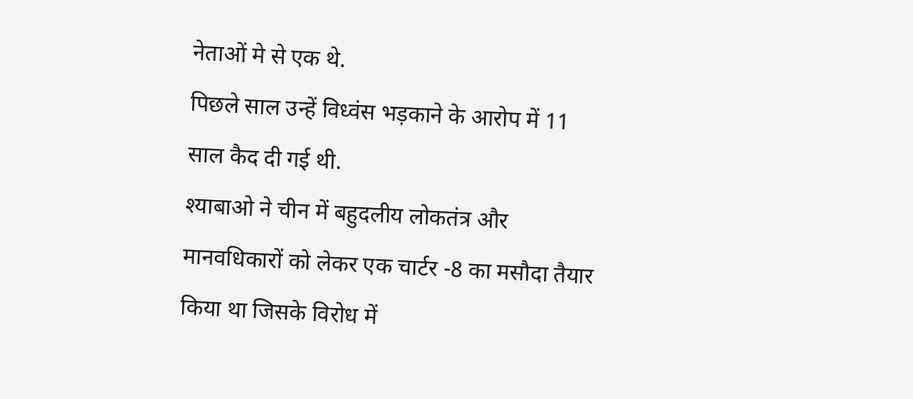नेताओं मे से एक थे.
पिछले साल उन्हें विध्वंस भड़काने के आरोप में 11 साल कैद दी गई थी.
श्याबाओ ने चीन में बहुदलीय लोकतंत्र और मानवधिकारों को लेकर एक चार्टर -8 का मसौदा तैयार किया था जिसके विरोध में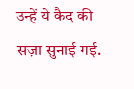उन्हें ये कैद की सज़ा सुनाई गई.